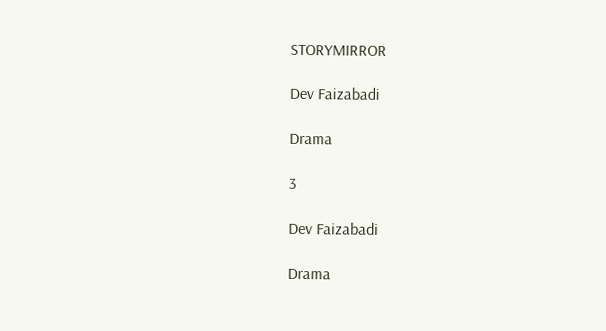STORYMIRROR

Dev Faizabadi

Drama

3

Dev Faizabadi

Drama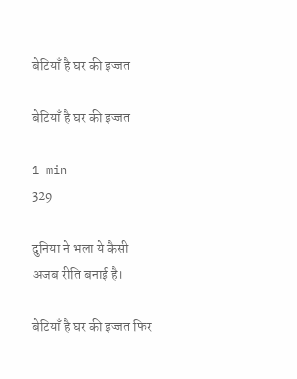बेटियाँ है घर की इज्जत

बेटियाँ है घर की इज्जत

1 min
329

दुनिया ने भला ये कैसी अजब रीति बनाई है।

बेटियाँ है घर की इज्जत फिर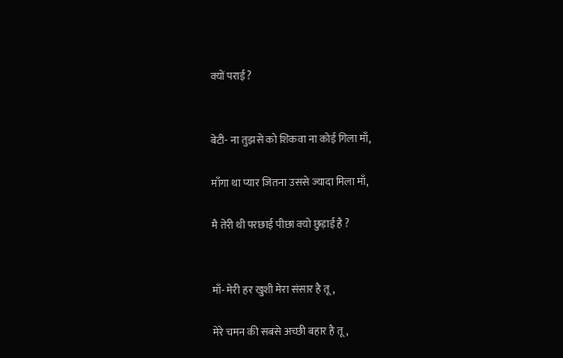क्यों पराई?


बेटी- ना तुझसे को शिकवा ना कोई गिला माँ,

माँगा था प्यार जितना उससे ज्यादा मिला माँ,

मै तेरी थी परछाई पीछा क्यो छुड़ाई है ?


माँ- मेरी हर खुशी मेरा संसार है तू,

मेरे चमन की सबसे अच्छी बहार है तू,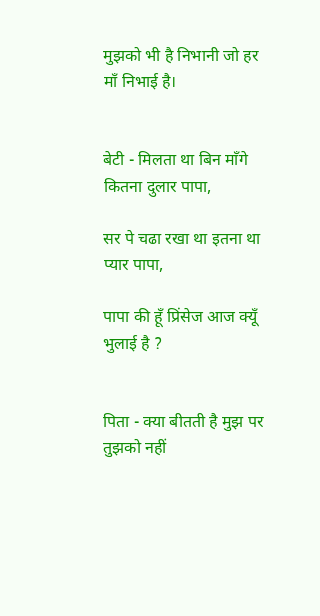मुझको भी है निभानी जो हर माँ निभाई है।


बेटी - मिलता था बिन माँगे कितना दुलार पापा,

सर पे चढा रखा था इतना था प्यार पापा,

पापा की हूँ प्रिंसेज आज क्यूँ भुलाई है ?


पिता - क्या बीतती है मुझ पर तुझको नहीं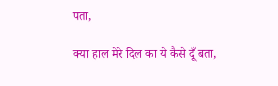पता,

क्या हाल मेरे दिल का ये कैसे दूँ बता,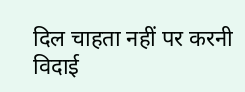दिल चाहता नहीं पर करनी विदाई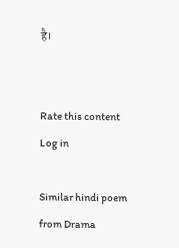है।


Rate this content
Log in

Similar hindi poem from Drama